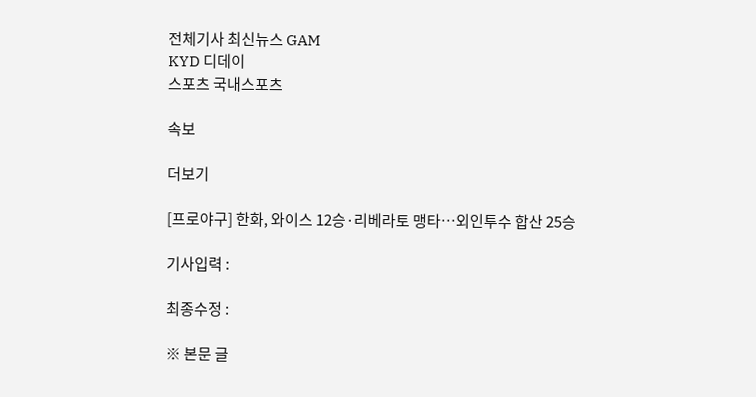전체기사 최신뉴스 GAM
KYD 디데이
스포츠 국내스포츠

속보

더보기

[프로야구] 한화, 와이스 12승·리베라토 맹타…외인투수 합산 25승

기사입력 :

최종수정 :

※ 본문 글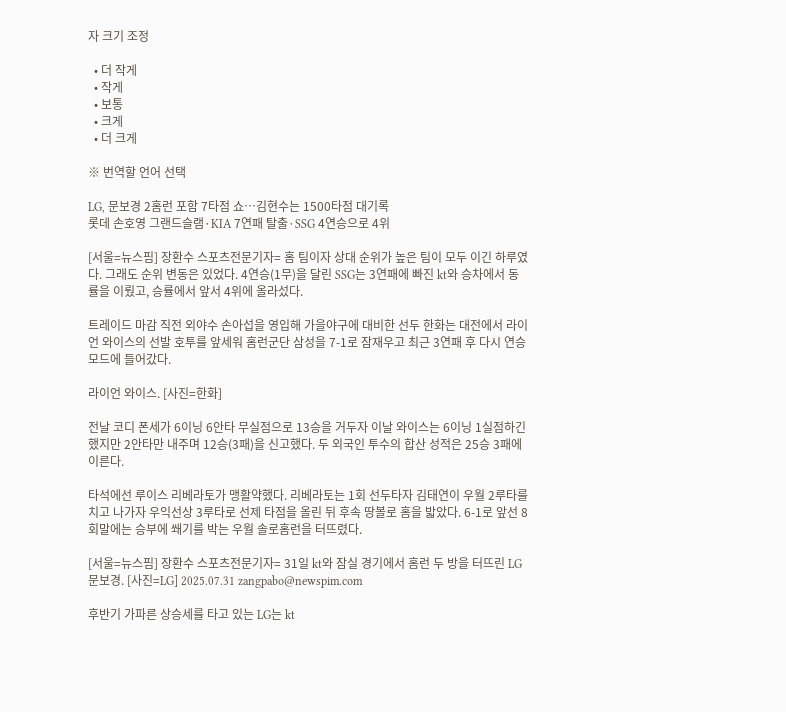자 크기 조정

  • 더 작게
  • 작게
  • 보통
  • 크게
  • 더 크게

※ 번역할 언어 선택

LG, 문보경 2홈런 포함 7타점 쇼…김현수는 1500타점 대기록
롯데 손호영 그랜드슬램·KIA 7연패 탈출·SSG 4연승으로 4위

[서울=뉴스핌] 장환수 스포츠전문기자= 홈 팀이자 상대 순위가 높은 팀이 모두 이긴 하루였다. 그래도 순위 변동은 있었다. 4연승(1무)을 달린 SSG는 3연패에 빠진 kt와 승차에서 동률을 이뤘고, 승률에서 앞서 4위에 올라섰다.

트레이드 마감 직전 외야수 손아섭을 영입해 가을야구에 대비한 선두 한화는 대전에서 라이언 와이스의 선발 호투를 앞세워 홈런군단 삼성을 7-1로 잠재우고 최근 3연패 후 다시 연승 모드에 들어갔다.

라이언 와이스. [사진=한화]

전날 코디 폰세가 6이닝 6안타 무실점으로 13승을 거두자 이날 와이스는 6이닝 1실점하긴 했지만 2안타만 내주며 12승(3패)을 신고했다. 두 외국인 투수의 합산 성적은 25승 3패에 이른다.

타석에선 루이스 리베라토가 맹활약했다. 리베라토는 1회 선두타자 김태연이 우월 2루타를 치고 나가자 우익선상 3루타로 선제 타점을 올린 뒤 후속 땅볼로 홈을 밟았다. 6-1로 앞선 8회말에는 승부에 쐐기를 박는 우월 솔로홈런을 터뜨렸다.

[서울=뉴스핌] 장환수 스포츠전문기자= 31일 kt와 잠실 경기에서 홈런 두 방을 터뜨린 LG 문보경. [사진=LG] 2025.07.31 zangpabo@newspim.com

후반기 가파른 상승세를 타고 있는 LG는 kt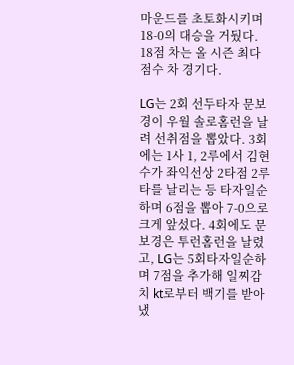마운드를 초토화시키며 18-0의 대승을 거뒀다. 18점 차는 올 시즌 최다 점수 차 경기다.

LG는 2회 선두타자 문보경이 우월 솔로홈런을 날려 선취점을 뽑았다. 3회에는 1사 1, 2루에서 김현수가 좌익선상 2타점 2루타를 날리는 등 타자일순하며 6점을 뽑아 7-0으로 크게 앞섰다. 4회에도 문보경은 투런홈런을 날렸고, LG는 5회타자일순하며 7점을 추가해 일찌감치 kt로부터 백기를 받아냈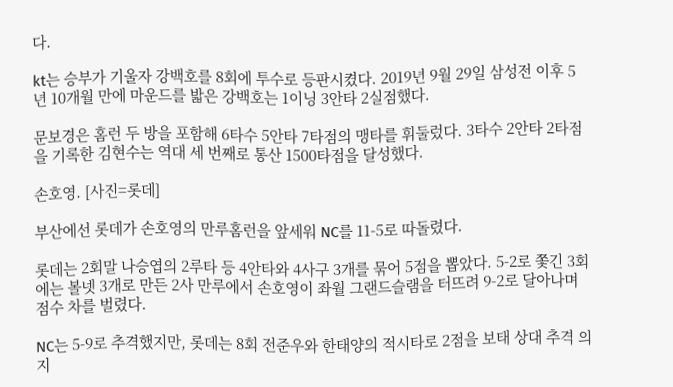다.

kt는 승부가 기울자 강백호를 8회에 투수로 등판시켰다. 2019년 9월 29일 삼성전 이후 5년 10개월 만에 마운드를 밟은 강백호는 1이닝 3안타 2실점했다.

문보경은 홈런 두 방을 포함해 6타수 5안타 7타점의 맹타를 휘둘렀다. 3타수 2안타 2타점을 기록한 김현수는 역대 세 번째로 통산 1500타점을 달성했다.

손호영. [사진=롯데]

부산에선 롯데가 손호영의 만루홈런을 앞세워 NC를 11-5로 따돌렸다.

롯데는 2회말 나승엽의 2루타 등 4안타와 4사구 3개를 묶어 5점을 뽑았다. 5-2로 쫓긴 3회에는 볼넷 3개로 만든 2사 만루에서 손호영이 좌월 그랜드슬램을 터뜨려 9-2로 달아나며 점수 차를 벌렸다.

NC는 5-9로 추격했지만, 롯데는 8회 전준우와 한태양의 적시타로 2점을 보태 상대 추격 의지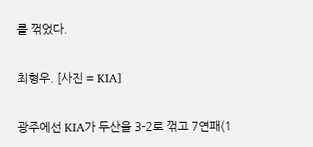를 꺾었다.

최형우. [사진 = KIA]

광주에선 KIA가 두산을 3-2로 꺾고 7연패(1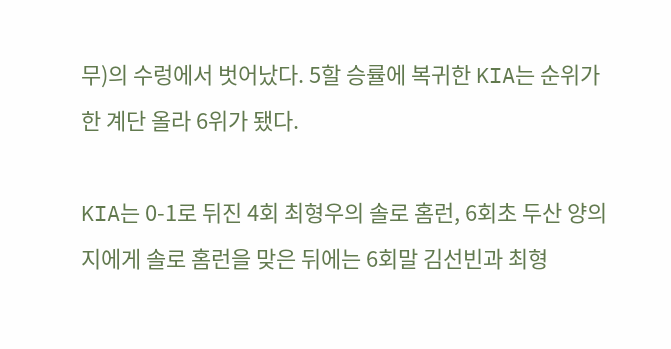무)의 수렁에서 벗어났다. 5할 승률에 복귀한 KIA는 순위가 한 계단 올라 6위가 됐다.

KIA는 0-1로 뒤진 4회 최형우의 솔로 홈런, 6회초 두산 양의지에게 솔로 홈런을 맞은 뒤에는 6회말 김선빈과 최형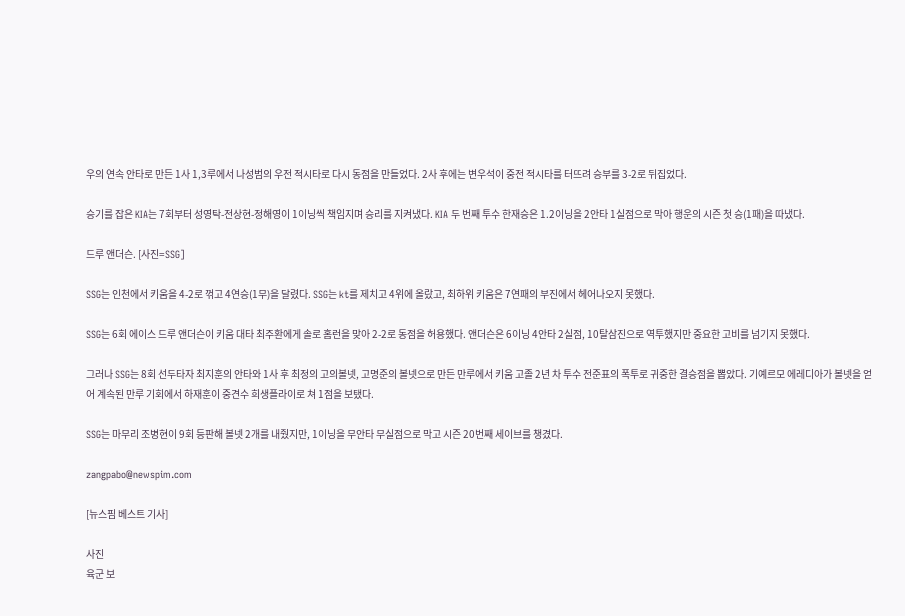우의 연속 안타로 만든 1사 1,3루에서 나성범의 우전 적시타로 다시 동점을 만들었다. 2사 후에는 변우석이 중전 적시타를 터뜨려 승부를 3-2로 뒤집었다.

승기를 잡은 KIA는 7회부터 성영탁-전상현-정해영이 1이닝씩 책임지며 승리를 지켜냈다. KIA 두 번째 투수 한재승은 1.2이닝을 2안타 1실점으로 막아 행운의 시즌 첫 승(1패)을 따냈다.

드루 앤더슨. [사진=SSG]

SSG는 인천에서 키움을 4-2로 꺾고 4연승(1무)을 달렸다. SSG는 kt를 제치고 4위에 올랐고, 최하위 키움은 7연패의 부진에서 헤어나오지 못했다.

SSG는 6회 에이스 드루 앤더슨이 키움 대타 최주환에게 솔로 홈런을 맞아 2-2로 동점을 허용했다. 앤더슨은 6이닝 4안타 2실점, 10탈삼진으로 역투했지만 중요한 고비를 넘기지 못했다.

그러나 SSG는 8회 선두타자 최지훈의 안타와 1사 후 최정의 고의볼넷, 고명준의 볼넷으로 만든 만루에서 키움 고졸 2년 차 투수 전준표의 폭투로 귀중한 결승점을 뽑았다. 기예르모 에레디아가 볼넷을 얻어 계속된 만루 기회에서 하재훈이 중견수 희생플라이로 쳐 1점을 보탰다.

SSG는 마무리 조병현이 9회 등판해 볼넷 2개를 내줬지만, 1이닝을 무안타 무실점으로 막고 시즌 20번째 세이브를 챙겼다.

zangpabo@newspim.com

[뉴스핌 베스트 기사]

사진
육군 보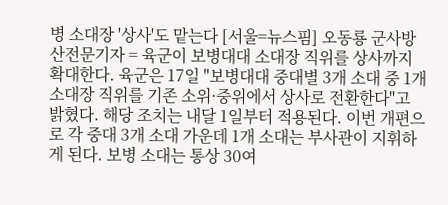병 소대장 '상사'도 맡는다 [서울=뉴스핌] 오동룡 군사방산전문기자 = 육군이 보병대대 소대장 직위를 상사까지 확대한다. 육군은 17일 "보병대대 중대별 3개 소대 중 1개 소대장 직위를 기존 소위·중위에서 상사로 전환한다"고 밝혔다. 해당 조치는 내달 1일부터 적용된다. 이번 개편으로 각 중대 3개 소대 가운데 1개 소대는 부사관이 지휘하게 된다. 보병 소대는 통상 30여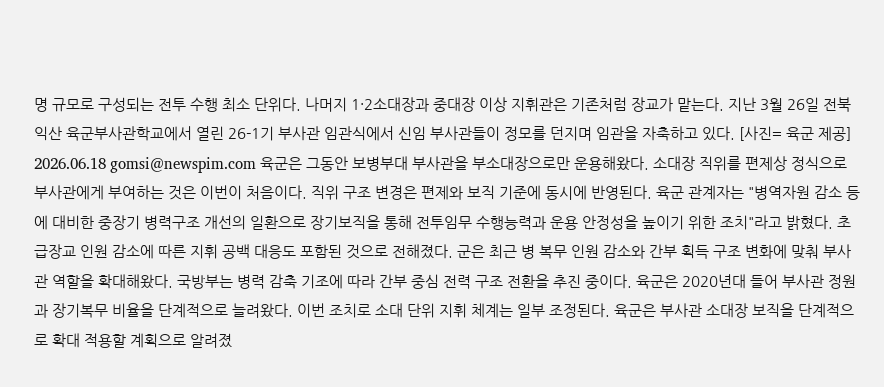명 규모로 구성되는 전투 수행 최소 단위다. 나머지 1·2소대장과 중대장 이상 지휘관은 기존처럼 장교가 맡는다. 지난 3월 26일 전북 익산 육군부사관학교에서 열린 26-1기 부사관 임관식에서 신임 부사관들이 정모를 던지며 임관을 자축하고 있다. [사진= 육군 제공] 2026.06.18 gomsi@newspim.com 육군은 그동안 보병부대 부사관을 부소대장으로만 운용해왔다. 소대장 직위를 편제상 정식으로 부사관에게 부여하는 것은 이번이 처음이다. 직위 구조 변경은 편제와 보직 기준에 동시에 반영된다. 육군 관계자는 "병역자원 감소 등에 대비한 중장기 병력구조 개선의 일환으로 장기보직을 통해 전투임무 수행능력과 운용 안정성을 높이기 위한 조치"라고 밝혔다. 초급장교 인원 감소에 따른 지휘 공백 대응도 포함된 것으로 전해졌다. 군은 최근 병 복무 인원 감소와 간부 획득 구조 변화에 맞춰 부사관 역할을 확대해왔다. 국방부는 병력 감축 기조에 따라 간부 중심 전력 구조 전환을 추진 중이다. 육군은 2020년대 들어 부사관 정원과 장기복무 비율을 단계적으로 늘려왔다. 이번 조치로 소대 단위 지휘 체계는 일부 조정된다. 육군은 부사관 소대장 보직을 단계적으로 확대 적용할 계획으로 알려졌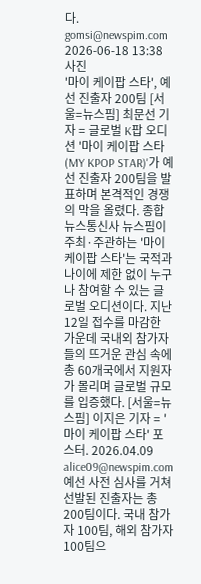다. gomsi@newspim.com 2026-06-18 13:38
사진
'마이 케이팝 스타', 예선 진출자 200팀 [서울=뉴스핌] 최문선 기자 = 글로벌 K팝 오디션 '마이 케이팝 스타(MY KPOP STAR)'가 예선 진출자 200팀을 발표하며 본격적인 경쟁의 막을 올렸다. 종합 뉴스통신사 뉴스핌이 주최·주관하는 '마이 케이팝 스타'는 국적과 나이에 제한 없이 누구나 참여할 수 있는 글로벌 오디션이다. 지난 12일 접수를 마감한 가운데 국내외 참가자들의 뜨거운 관심 속에 총 60개국에서 지원자가 몰리며 글로벌 규모를 입증했다. [서울=뉴스핌] 이지은 기자 = '마이 케이팝 스타' 포스터. 2026.04.09 alice09@newspim.com 예선 사전 심사를 거쳐 선발된 진출자는 총 200팀이다. 국내 참가자 100팀, 해외 참가자 100팀으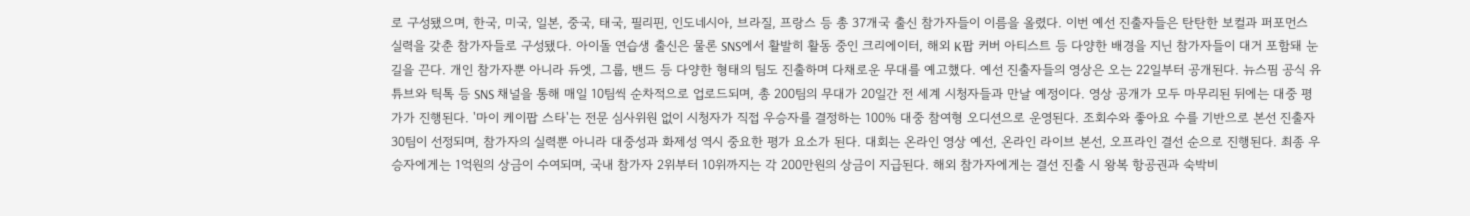로 구성됐으며, 한국, 미국, 일본, 중국, 태국, 필리핀, 인도네시아, 브라질, 프랑스 등 총 37개국 출신 참가자들이 이름을 올렸다. 이번 예선 진출자들은 탄탄한 보컬과 퍼포먼스 실력을 갖춘 참가자들로 구성됐다. 아이돌 연습생 출신은 물론 SNS에서 활발히 활동 중인 크리에이터, 해외 K팝 커버 아티스트 등 다양한 배경을 지닌 참가자들이 대거 포함돼 눈길을 끈다. 개인 참가자뿐 아니라 듀엣, 그룹, 밴드 등 다양한 형태의 팀도 진출하며 다채로운 무대를 예고했다. 예선 진출자들의 영상은 오는 22일부터 공개된다. 뉴스핌 공식 유튜브와 틱톡 등 SNS 채널을 통해 매일 10팀씩 순차적으로 업로드되며, 총 200팀의 무대가 20일간 전 세계 시청자들과 만날 예정이다. 영상 공개가 모두 마무리된 뒤에는 대중 평가가 진행된다. '마이 케이팝 스타'는 전문 심사위원 없이 시청자가 직접 우승자를 결정하는 100% 대중 참여형 오디션으로 운영된다. 조회수와 좋아요 수를 기반으로 본선 진출자 30팀이 선정되며, 참가자의 실력뿐 아니라 대중성과 화제성 역시 중요한 평가 요소가 된다. 대회는 온라인 영상 예선, 온라인 라이브 본선, 오프라인 결선 순으로 진행된다. 최종 우승자에게는 1억원의 상금이 수여되며, 국내 참가자 2위부터 10위까지는 각 200만원의 상금이 지급된다. 해외 참가자에게는 결선 진출 시 왕복 항공권과 숙박비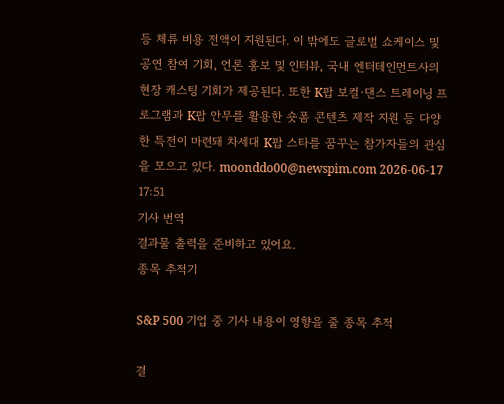등 체류 비용 전액이 지원된다. 이 밖에도 글로벌 쇼케이스 및 공연 참여 기회, 언론 홍보 및 인터뷰, 국내 엔터테인먼트사의 현장 캐스팅 기회가 제공된다. 또한 K팝 보컬·댄스 트레이닝 프로그램과 K팝 안무를 활용한 숏폼 콘텐츠 제작 지원 등 다양한 특전이 마련돼 차세대 K팝 스타를 꿈꾸는 참가자들의 관심을 모으고 있다. moonddo00@newspim.com 2026-06-17 17:51
기사 번역
결과물 출력을 준비하고 있어요.
종목 추적기

S&P 500 기업 중 기사 내용이 영향을 줄 종목 추적

결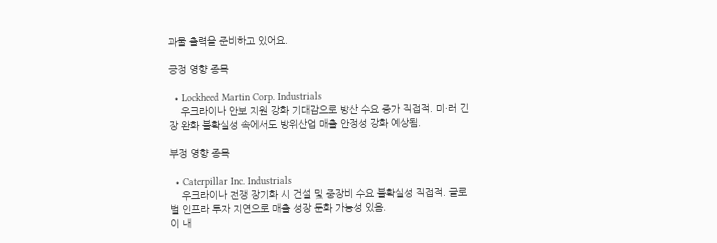과물 출력을 준비하고 있어요.

긍정 영향 종목

  • Lockheed Martin Corp. Industrials
    우크라이나 안보 지원 강화 기대감으로 방산 수요 증가 직접적. 미·러 긴장 완화 불확실성 속에서도 방위산업 매출 안정성 강화 예상됨.

부정 영향 종목

  • Caterpillar Inc. Industrials
    우크라이나 전쟁 장기화 시 건설 및 중장비 수요 불확실성 직접적. 글로벌 인프라 투자 지연으로 매출 성장 둔화 가능성 있음.
이 내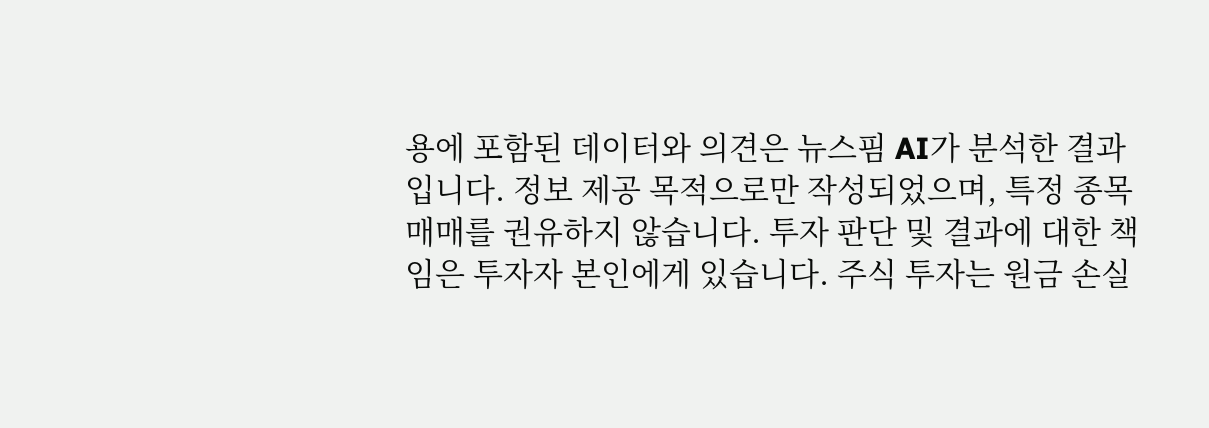용에 포함된 데이터와 의견은 뉴스핌 AI가 분석한 결과입니다. 정보 제공 목적으로만 작성되었으며, 특정 종목 매매를 권유하지 않습니다. 투자 판단 및 결과에 대한 책임은 투자자 본인에게 있습니다. 주식 투자는 원금 손실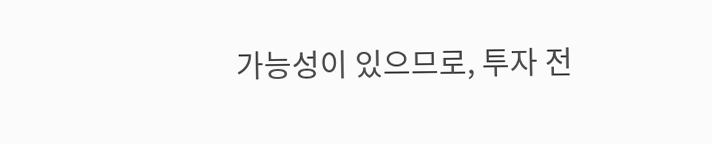가능성이 있으므로, 투자 전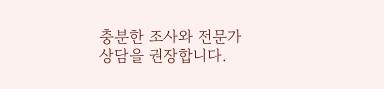충분한 조사와 전문가 상담을 권장합니다.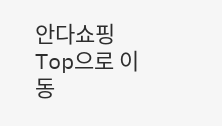안다쇼핑
Top으로 이동